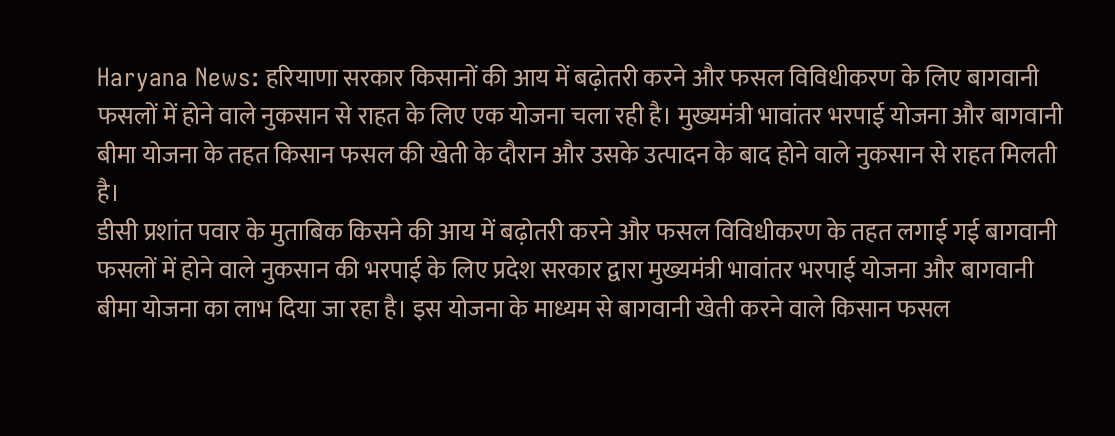Haryana News: हरियाणा सरकार किसानों की आय में बढ़ोतरी करने और फसल विविधीकरण के लिए बागवानी फसलों में होने वाले नुकसान से राहत के लिए एक योजना चला रही है। मुख्यमंत्री भावांतर भरपाई योजना और बागवानी बीमा योजना के तहत किसान फसल की खेती के दौरान और उसके उत्पादन के बाद होने वाले नुकसान से राहत मिलती है।
डीसी प्रशांत पवार के मुताबिक किसने की आय में बढ़ोतरी करने और फसल विविधीकरण के तहत लगाई गई बागवानी फसलों में होने वाले नुकसान की भरपाई के लिए प्रदेश सरकार द्वारा मुख्यमंत्री भावांतर भरपाई योजना और बागवानी बीमा योजना का लाभ दिया जा रहा है। इस योजना के माध्यम से बागवानी खेती करने वाले किसान फसल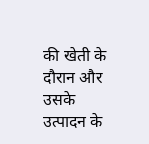की खेती के दौरान और उसके उत्पादन के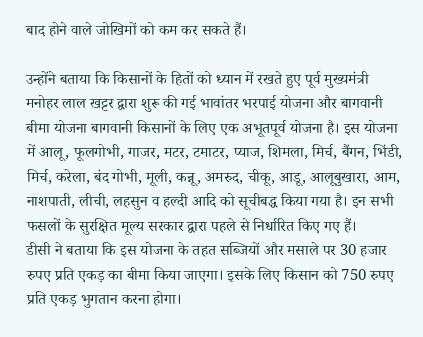बाद होने वाले जोखिमों को कम कर सकते हैं।

उन्होंने बताया कि किसानों के हितों को ध्यान में रखते हुए पूर्व मुख्यमंत्री मनोहर लाल खट्टर द्वारा शुरू की गई भावांतर भरपाई योजना और बागवानी बीमा योजना बागवानी किसानों के लिए एक अभूतपूर्व योजना है। इस योजना में आलू, फूलगोभी, गाजर, मटर, टमाटर, प्याज, शिमला, मिर्च, बैंगन, भिंडी, मिर्च, करेला, बंद गोभी, मूली, कन्नू, अमरुद, चीकू, आडू, आलूबुखारा, आम, नाशपाती, लीची, लहसुन व हल्दी आदि को सूचीबद्ध किया गया है। इन सभी फसलों के सुरक्षित मूल्य सरकार द्वारा पहले से निर्धारित किए गए हैं।
डीसी ने बताया कि इस योजना के तहत सब्जियों और मसाले पर 30 हजार रुपए प्रति एकड़ का बीमा किया जाएगा। इसके लिए किसान को 750 रुपए प्रति एकड़ भुगतान करना होगा।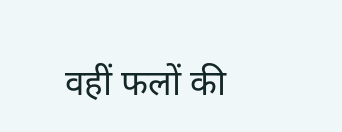वहीं फलों की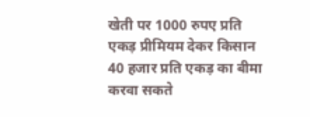खेती पर 1000 रुपए प्रति एकड़ प्रीमियम देकर किसान 40 हजार प्रति एकड़ का बीमा करवा सकते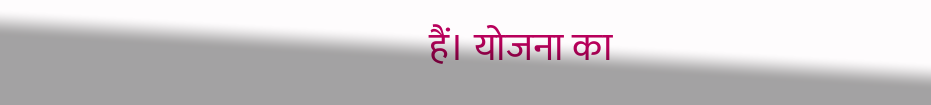हैं। योजना का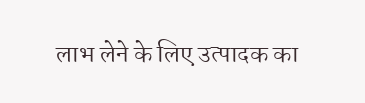लाभ लेने के लिए उत्पादक का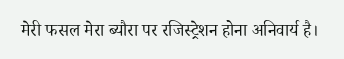मेरी फसल मेरा ब्यौरा पर रजिस्ट्रेशन होना अनिवार्य है।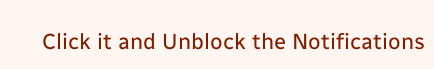Click it and Unblock the Notifications